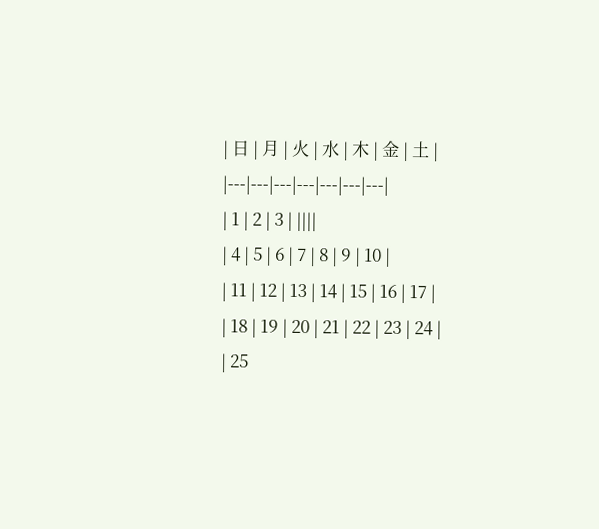| 日 | 月 | 火 | 水 | 木 | 金 | 土 |
|---|---|---|---|---|---|---|
| 1 | 2 | 3 | ||||
| 4 | 5 | 6 | 7 | 8 | 9 | 10 |
| 11 | 12 | 13 | 14 | 15 | 16 | 17 |
| 18 | 19 | 20 | 21 | 22 | 23 | 24 |
| 25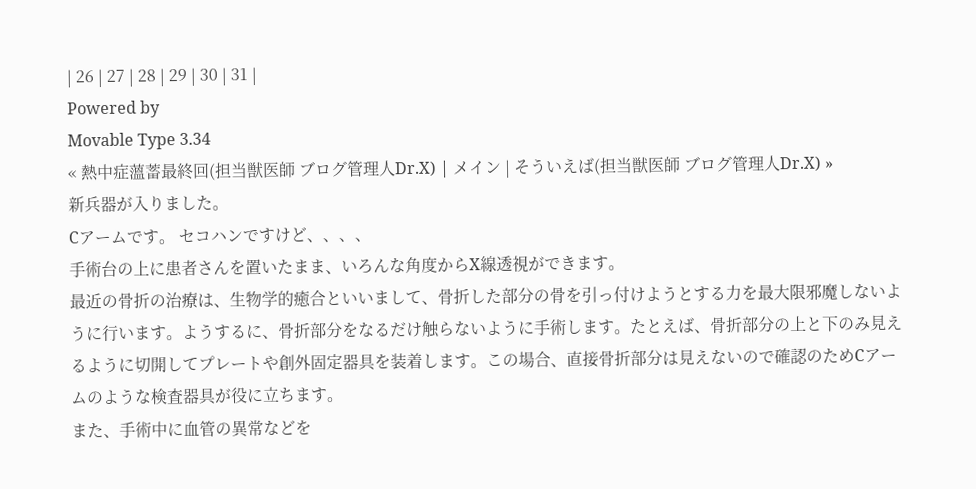| 26 | 27 | 28 | 29 | 30 | 31 |
Powered by
Movable Type 3.34
« 熱中症薀蓄最終回(担当獣医師 ブログ管理人Dr.X) | メイン | そういえば(担当獣医師 ブログ管理人Dr.X) »
新兵器が入りました。
Cアームです。 セコハンですけど、、、、
手術台の上に患者さんを置いたまま、いろんな角度からX線透視ができます。
最近の骨折の治療は、生物学的癒合といいまして、骨折した部分の骨を引っ付けようとする力を最大限邪魔しないように行います。ようするに、骨折部分をなるだけ触らないように手術します。たとえば、骨折部分の上と下のみ見えるように切開してプレートや創外固定器具を装着します。この場合、直接骨折部分は見えないので確認のためCアームのような検査器具が役に立ちます。
また、手術中に血管の異常などを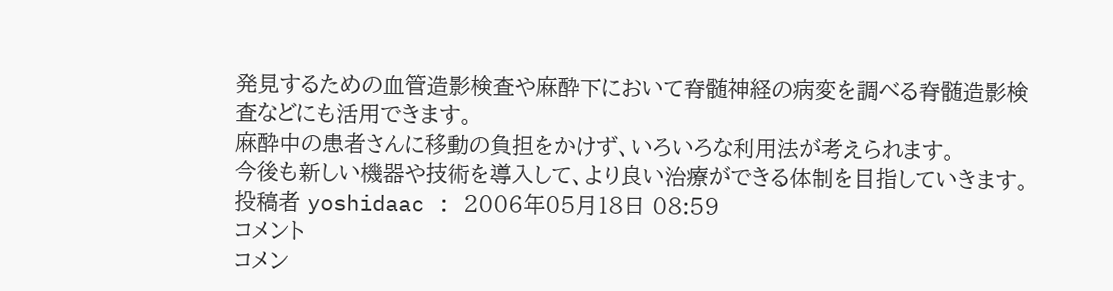発見するための血管造影検査や麻酔下において脊髄神経の病変を調べる脊髄造影検査などにも活用できます。
麻酔中の患者さんに移動の負担をかけず、いろいろな利用法が考えられます。
今後も新しい機器や技術を導入して、より良い治療ができる体制を目指していきます。
投稿者 yoshidaac : 2006年05月18日 08:59
コメント
コメン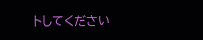トしてください